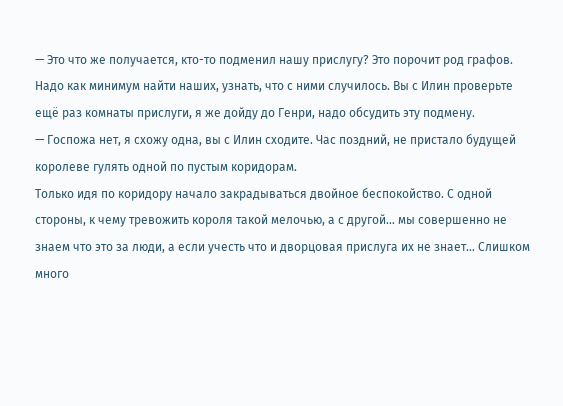— Это что же получается, кто-то подменил нашу прислугу? Это порочит род графов. Надо как минимум найти наших, узнать, что с ними случилось. Вы с Илин проверьте ещё раз комнаты прислуги, я же дойду до Генри, надо обсудить эту подмену.
— Госпожа нет, я схожу одна, вы с Илин сходите. Час поздний, не пристало будущей королеве гулять одной по пустым коридорам.
Только идя по коридору начало закрадываться двойное беспокойство. С одной стороны, к чему тревожить короля такой мелочью, а с другой… мы совершенно не знаем что это за люди, а если учесть что и дворцовая прислуга их не знает… Слишком много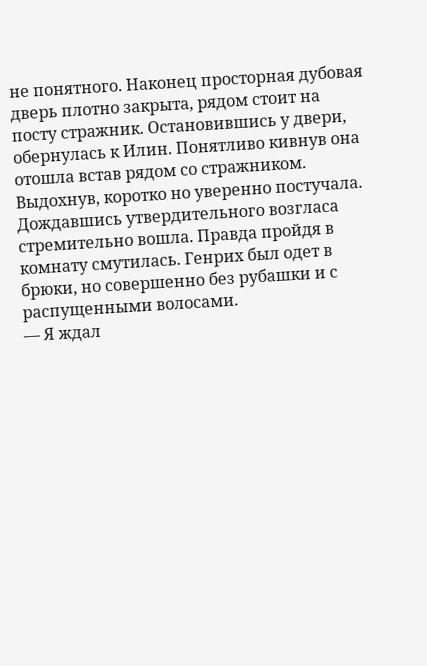не понятного. Наконец просторная дубовая дверь плотно закрыта, рядом стоит на посту стражник. Остановившись у двери, обернулась к Илин. Понятливо кивнув она отошла встав рядом со стражником. Выдохнув, коротко но уверенно постучала. Дождавшись утвердительного возгласа стремительно вошла. Правда пройдя в комнату смутилась. Генрих был одет в брюки, но совершенно без рубашки и с распущенными волосами.
— Я ждал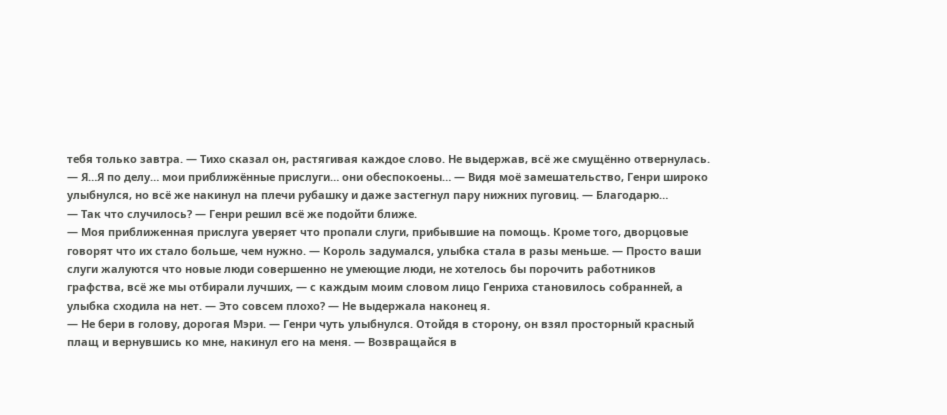тебя только завтра. — Тихо сказал он, растягивая каждое слово. Не выдержав, всё же смущённо отвернулась.
— Я…Я по делу… мои приближённые прислуги… они обеспокоены… — Видя моё замешательство, Генри широко улыбнулся, но всё же накинул на плечи рубашку и даже застегнул пару нижних пуговиц. — Благодарю…
— Так что случилось? — Генри решил всё же подойти ближе.
— Моя приближенная прислуга уверяет что пропали слуги, прибывшие на помощь. Кроме того, дворцовые говорят что их стало больше, чем нужно. — Король задумался, улыбка стала в разы меньше. — Просто ваши слуги жалуются что новые люди совершенно не умеющие люди, не хотелось бы порочить работников графства, всё же мы отбирали лучших, — с каждым моим словом лицо Генриха становилось собранней, а улыбка сходила на нет. — Это совсем плохо? — Не выдержала наконец я.
— Не бери в голову, дорогая Мэри. — Генри чуть улыбнулся. Отойдя в сторону, он взял просторный красный плащ и вернувшись ко мне, накинул его на меня. — Возвращайся в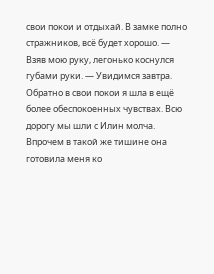свои покои и отдыхай. В замке полно стражников, всё будет хорошо. — Взяв мою руку, легонько коснулся губами руки. — Увидимся завтра.
Обратно в свои покои я шла в ещё более обеспокоенных чувствах. Всю дорогу мы шли с Илин молча. Впрочем в такой же тишине она готовила меня ко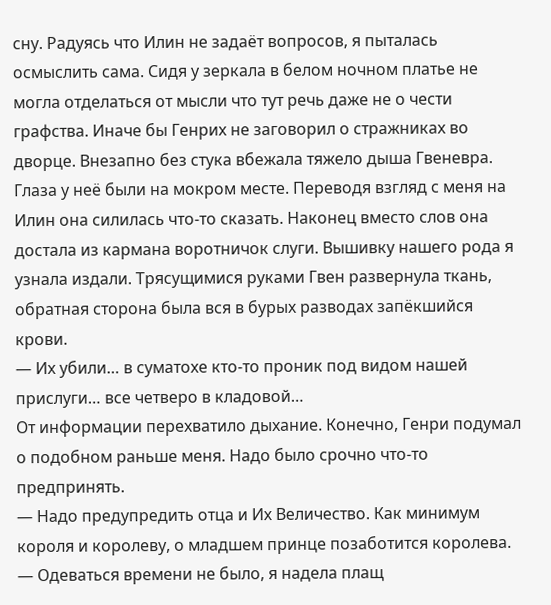сну. Радуясь что Илин не задаёт вопросов, я пыталась осмыслить сама. Сидя у зеркала в белом ночном платье не могла отделаться от мысли что тут речь даже не о чести графства. Иначе бы Генрих не заговорил о стражниках во дворце. Внезапно без стука вбежала тяжело дыша Гвеневра. Глаза у неё были на мокром месте. Переводя взгляд с меня на Илин она силилась что-то сказать. Наконец вместо слов она достала из кармана воротничок слуги. Вышивку нашего рода я узнала издали. Трясущимися руками Гвен развернула ткань, обратная сторона была вся в бурых разводах запёкшийся крови.
— Их убили… в суматохе кто-то проник под видом нашей прислуги… все четверо в кладовой…
От информации перехватило дыхание. Конечно, Генри подумал о подобном раньше меня. Надо было срочно что-то предпринять.
— Надо предупредить отца и Их Величество. Как минимум короля и королеву, о младшем принце позаботится королева. — Одеваться времени не было, я надела плащ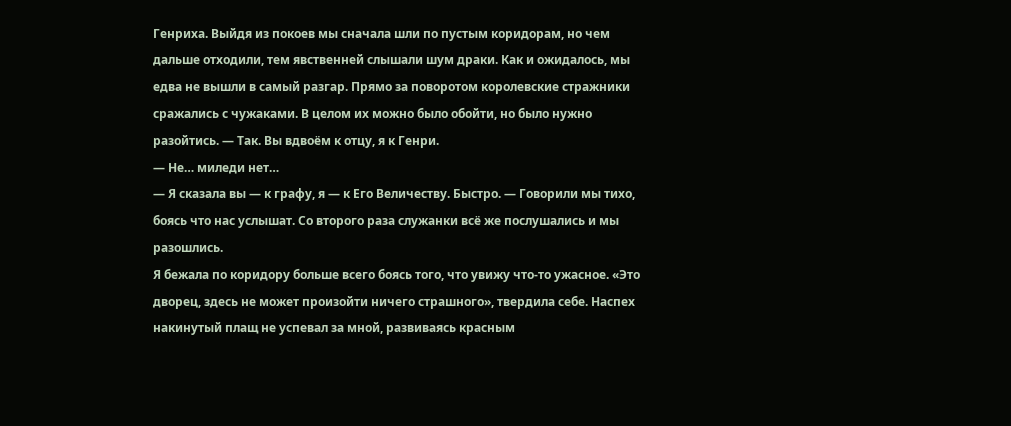Генриха. Выйдя из покоев мы сначала шли по пустым коридорам, но чем дальше отходили, тем явственней слышали шум драки. Как и ожидалось, мы едва не вышли в самый разгар. Прямо за поворотом королевские стражники сражались с чужаками. В целом их можно было обойти, но было нужно разойтись. — Так. Вы вдвоём к отцу, я к Генри.
— Не… миледи нет…
— Я сказала вы — к графу, я — к Его Величеству. Быстро. — Говорили мы тихо, боясь что нас услышат. Со второго раза служанки всё же послушались и мы разошлись.
Я бежала по коридору больше всего боясь того, что увижу что-то ужасное. «Это дворец, здесь не может произойти ничего страшного», твердила себе. Наспех накинутый плащ не успевал за мной, развиваясь красным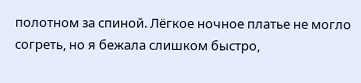полотном за спиной. Лёгкое ночное платье не могло согреть, но я бежала слишком быстро,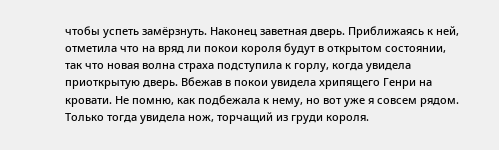чтобы успеть замёрзнуть. Наконец заветная дверь. Приближаясь к ней, отметила что на вряд ли покои короля будут в открытом состоянии, так что новая волна страха подступила к горлу, когда увидела приоткрытую дверь. Вбежав в покои увидела хрипящего Генри на кровати. Не помню, как подбежала к нему, но вот уже я совсем рядом. Только тогда увидела нож, торчащий из груди короля.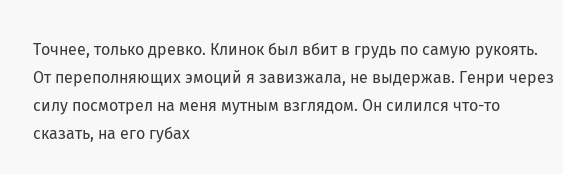Точнее, только древко. Клинок был вбит в грудь по самую рукоять. От переполняющих эмоций я завизжала, не выдержав. Генри через силу посмотрел на меня мутным взглядом. Он силился что-то сказать, на его губах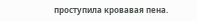проступила кровавая пена.